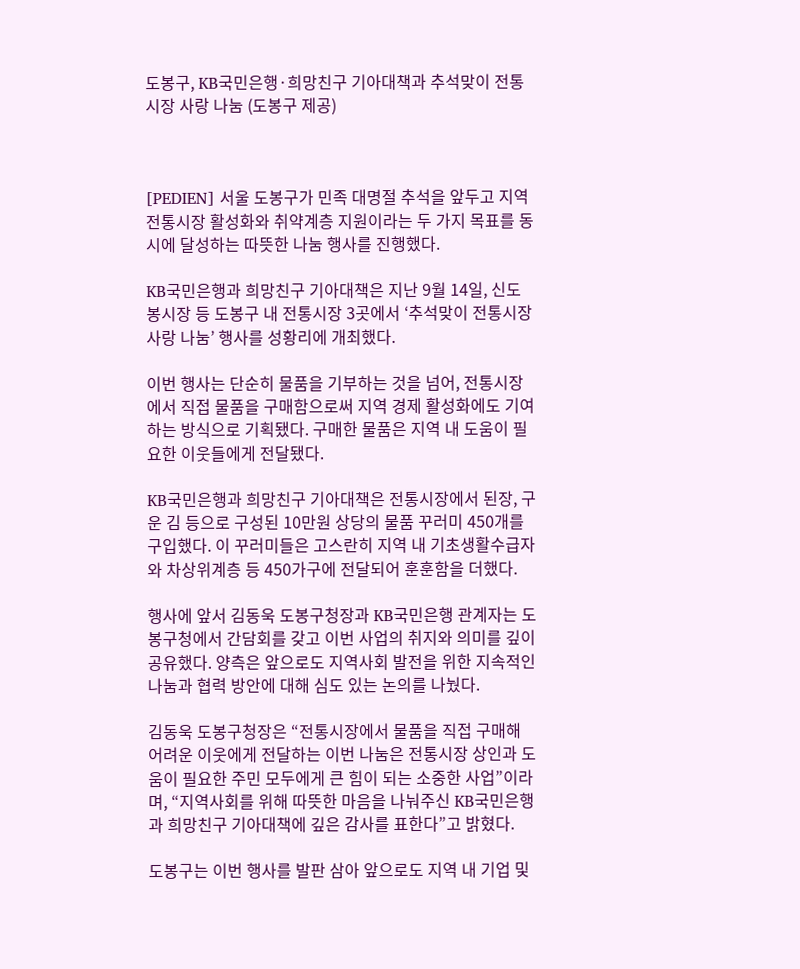도봉구, KB국민은행·희망친구 기아대책과 추석맞이 전통시장 사랑 나눔 (도봉구 제공)



[PEDIEN] 서울 도봉구가 민족 대명절 추석을 앞두고 지역 전통시장 활성화와 취약계층 지원이라는 두 가지 목표를 동시에 달성하는 따뜻한 나눔 행사를 진행했다.

KB국민은행과 희망친구 기아대책은 지난 9월 14일, 신도봉시장 등 도봉구 내 전통시장 3곳에서 ‘추석맞이 전통시장 사랑 나눔’ 행사를 성황리에 개최했다.

이번 행사는 단순히 물품을 기부하는 것을 넘어, 전통시장에서 직접 물품을 구매함으로써 지역 경제 활성화에도 기여하는 방식으로 기획됐다. 구매한 물품은 지역 내 도움이 필요한 이웃들에게 전달됐다.

KB국민은행과 희망친구 기아대책은 전통시장에서 된장, 구운 김 등으로 구성된 10만원 상당의 물품 꾸러미 450개를 구입했다. 이 꾸러미들은 고스란히 지역 내 기초생활수급자와 차상위계층 등 450가구에 전달되어 훈훈함을 더했다.

행사에 앞서 김동욱 도봉구청장과 KB국민은행 관계자는 도봉구청에서 간담회를 갖고 이번 사업의 취지와 의미를 깊이 공유했다. 양측은 앞으로도 지역사회 발전을 위한 지속적인 나눔과 협력 방안에 대해 심도 있는 논의를 나눴다.

김동욱 도봉구청장은 “전통시장에서 물품을 직접 구매해 어려운 이웃에게 전달하는 이번 나눔은 전통시장 상인과 도움이 필요한 주민 모두에게 큰 힘이 되는 소중한 사업”이라며, “지역사회를 위해 따뜻한 마음을 나눠주신 KB국민은행과 희망친구 기아대책에 깊은 감사를 표한다”고 밝혔다.

도봉구는 이번 행사를 발판 삼아 앞으로도 지역 내 기업 및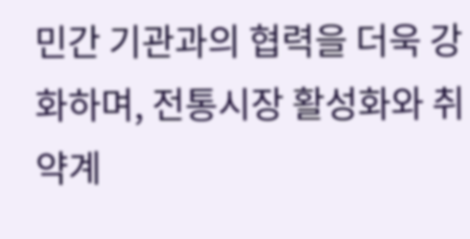민간 기관과의 협력을 더욱 강화하며, 전통시장 활성화와 취약계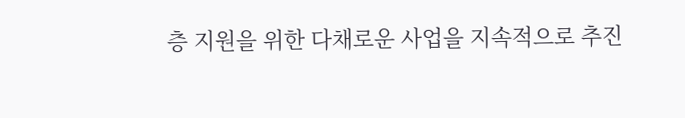층 지원을 위한 다채로운 사업을 지속적으로 추진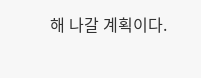해 나갈 계획이다.